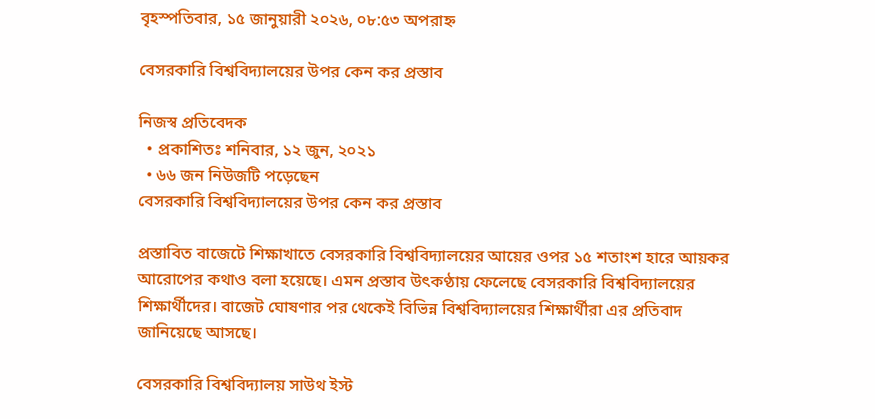বৃহস্পতিবার, ১৫ জানুয়ারী ২০২৬, ০৮:৫৩ অপরাহ্ন

বেসরকারি বিশ্ববিদ্যালয়ের উপর কেন কর প্রস্তাব

নিজস্ব প্রতিবেদক
  • প্রকাশিতঃ শনিবার, ১২ জুন, ২০২১
  • ৬৬ জন নিউজটি পড়েছেন
বেসরকারি বিশ্ববিদ্যালয়ের উপর কেন কর প্রস্তাব

প্রস্তাবিত বাজেটে শিক্ষাখাতে বেসরকারি বিশ্ববিদ্যালয়ের আয়ের ওপর ১৫ শতাংশ হারে আয়কর আরোপের কথাও বলা হয়েছে। এমন প্রস্তাব উৎকণ্ঠায় ফেলেছে বেসরকারি বিশ্ববিদ্যালয়ের শিক্ষার্থীদের। বাজেট ঘোষণার পর থেকেই বিভিন্ন বিশ্ববিদ্যালয়ের শিক্ষার্থীরা এর প্রতিবাদ জানিয়েছে আসছে।

বেসরকারি বিশ্ববিদ্যালয় সাউথ ইস্ট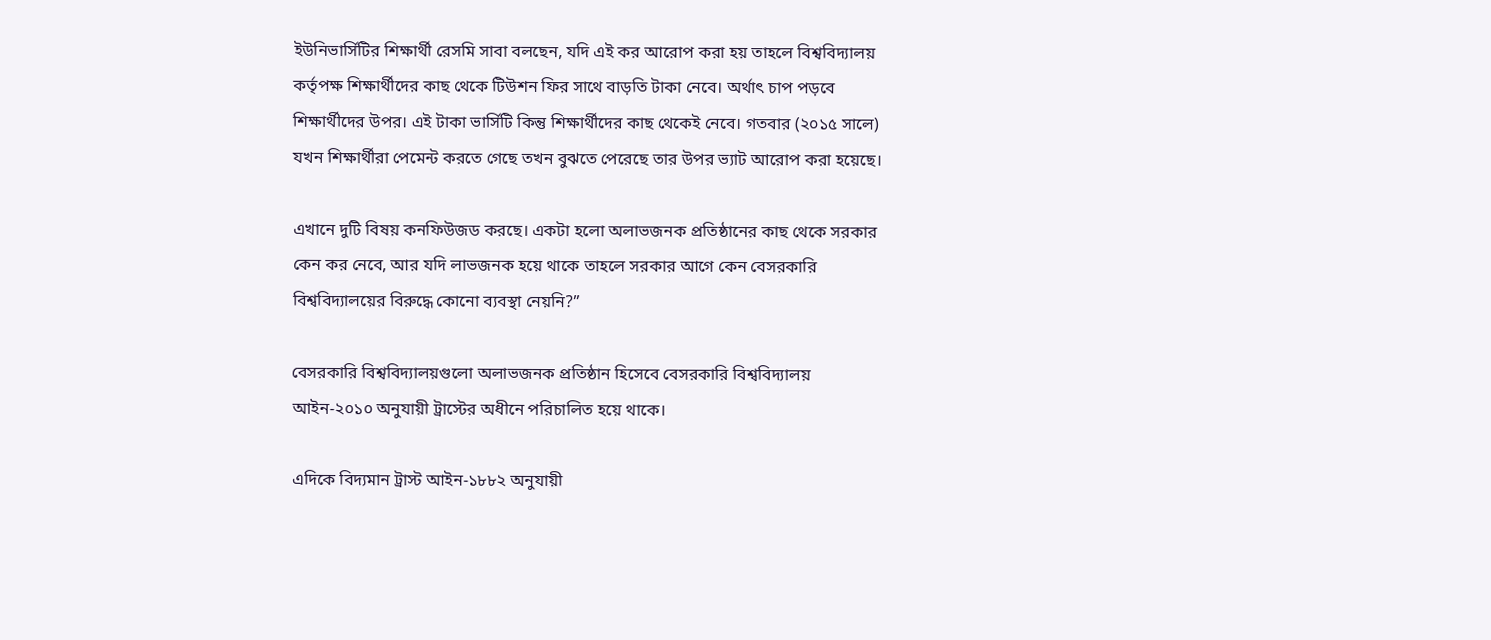ইউনিভার্সিটির শিক্ষার্থী রেসমি সাবা বলছেন, যদি এই কর আরোপ করা হয় তাহলে বিশ্ববিদ্যালয় কর্তৃপক্ষ শিক্ষার্থীদের কাছ থেকে টিউশন ফির সাথে বাড়তি টাকা নেবে। অর্থাৎ চাপ পড়বে শিক্ষার্থীদের উপর। এই টাকা ভার্সিটি কিন্তু শিক্ষার্থীদের কাছ থেকেই নেবে। গতবার (২০১৫ সালে) যখন শিক্ষার্থীরা পেমেন্ট করতে গেছে তখন বুঝতে পেরেছে তার উপর ভ্যাট আরোপ করা হয়েছে।

এখানে দুটি বিষয় কনফিউজড করছে। একটা হলো অলাভজনক প্রতিষ্ঠানের কাছ থেকে সরকার কেন কর নেবে, আর যদি লাভজনক হয়ে থাকে তাহলে সরকার আগে কেন বেসরকারি বিশ্ববিদ্যালয়ের বিরুদ্ধে কোনো ব্যবস্থা নেয়নি?”

বেসরকারি বিশ্ববিদ্যালয়গুলো অলাভজনক প্রতিষ্ঠান হিসেবে বেসরকারি বিশ্ববিদ্যালয় আইন-২০১০ অনুযায়ী ট্রাস্টের অধীনে পরিচালিত হয়ে থাকে।

এদিকে বিদ্যমান ট্রাস্ট আইন-১৮৮২ অনুযায়ী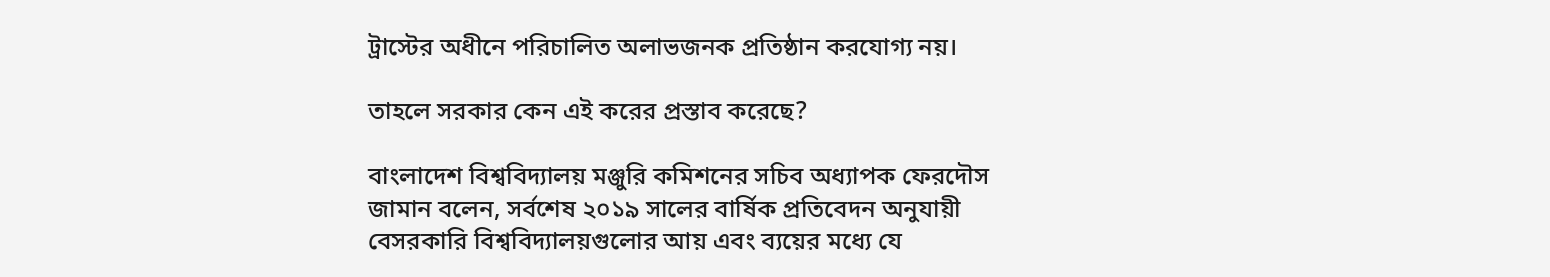ট্রাস্টের অধীনে পরিচালিত অলাভজনক প্রতিষ্ঠান করযোগ্য নয়।

তাহলে সরকার কেন এই করের প্রস্তাব করেছে?

বাংলাদেশ বিশ্ববিদ্যালয় মঞ্জুরি কমিশনের সচিব অধ্যাপক ফেরদৌস জামান বলেন, সর্বশেষ ২০১৯ সালের বার্ষিক প্রতিবেদন অনুযায়ী বেসরকারি বিশ্ববিদ্যালয়গুলোর আয় এবং ব্যয়ের মধ্যে যে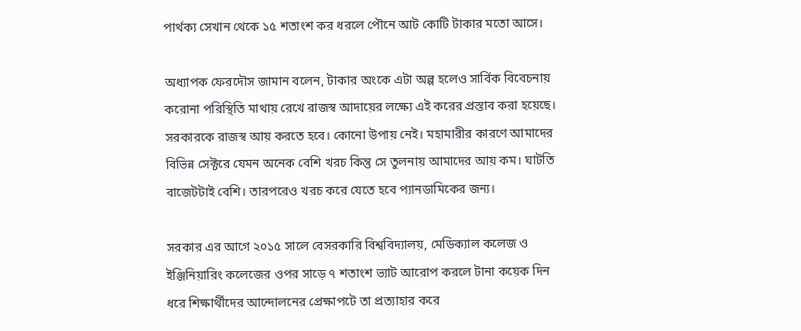পার্থক্য সেখান থেকে ১৫ শতাংশ কর ধরলে পৌনে আট কোটি টাকার মতো আসে।

অধ্যাপক ফেরদৌস জামান বলেন, টাকার অংকে এটা অল্প হলেও সার্বিক বিবেচনায় করোনা পরিস্থিতি মাথায় রেখে রাজস্ব আদায়ের লক্ষ্যে এই করের প্রস্তাব করা হয়েছে। সরকারকে রাজস্ব আয় করতে হবে। কোনো উপায় নেই। মহামারীর কারণে আমাদের বিভিন্ন সেক্টরে যেমন অনেক বেশি খরচ কিন্তু সে তুলনায় আমাদের আয় কম। ঘাটতি বাজেটটাই বেশি। তারপরেও খরচ করে যেতে হবে প্যানডামিকের জন্য।

সরকার এর আগে ২০১৫ সালে বেসরকারি বিশ্ববিদ্যালয়, মেডিক্যাল কলেজ ও ইঞ্জিনিয়ারিং কলেজের ওপর সাড়ে ৭ শতাংশ ভ‌্যাট আরোপ করলে টানা কয়েক দিন ধরে শিক্ষার্থীদের আন্দোলনের প্রেক্ষাপটে তা প্রত্যাহার করে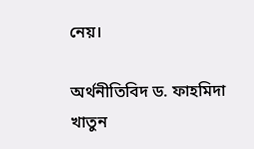নেয়।

অর্থনীতিবিদ ড. ফাহমিদা খাতুন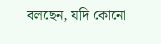বলছেন, যদি কোনো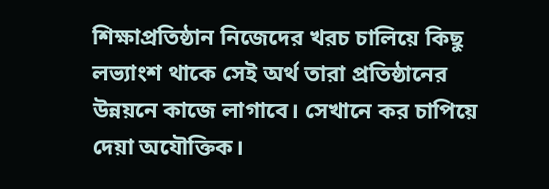শিক্ষাপ্রতিষ্ঠান নিজেদের খরচ চালিয়ে কিছু লভ্যাংশ থাকে সেই অর্থ তারা প্রতিষ্ঠানের উন্নয়নে কাজে লাগাবে। সেখানে কর চাপিয়ে দেয়া অযৌক্তিক।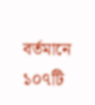বর্তমানে ১০৭টি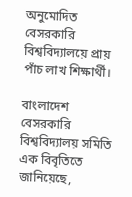অনুমোদিত বেসরকারি বিশ্ববিদ্যালয়ে প্রায় পাঁচ লাখ শিক্ষার্থী।

বাংলাদেশ বেসরকারি বিশ্ববিদ্যালয় সমিতি এক বিবৃতিতে জানিয়েছে,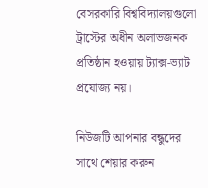বেসরকারি বিশ্ববিদ্যালয়গুলো ট্রাস্টের অধীন অলাভজনক প্রতিষ্ঠান হওয়ায় ট্যাক্স-ভ্যাট প্রযোজ্য নয়।

নিউজটি আপনার বন্ধুদের সাথে শেয়ার করুন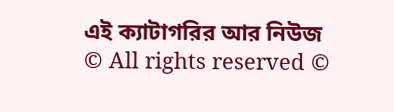এই ক্যাটাগরির আর নিউজ
© All rights reserved ©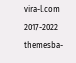vira-l.com 2017-2022
themesba-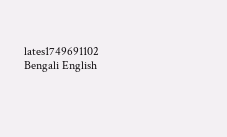lates1749691102
Bengali English